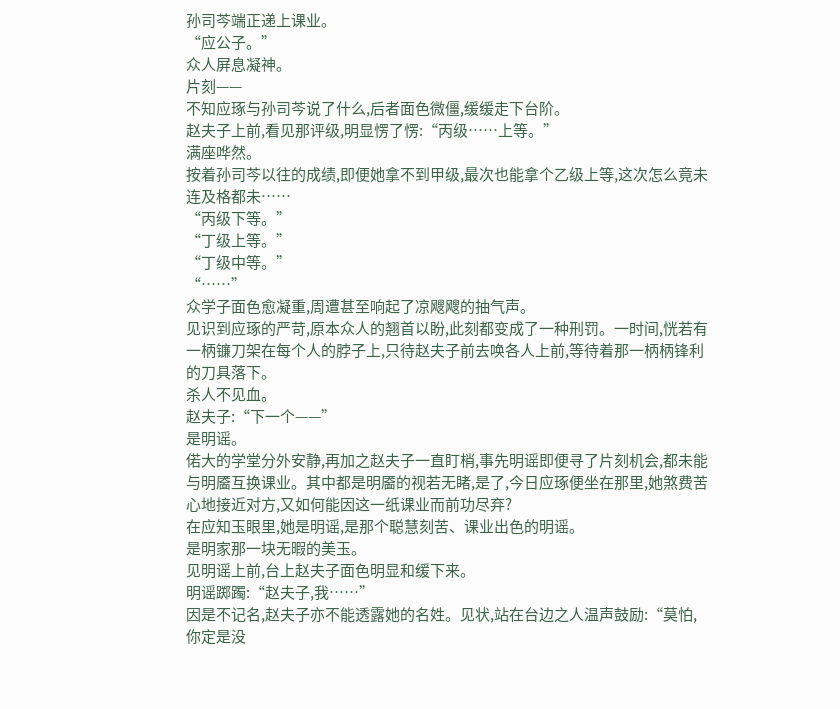孙司芩端正递上课业。
“应公子。”
众人屏息凝神。
片刻——
不知应琢与孙司芩说了什么,后者面色微僵,缓缓走下台阶。
赵夫子上前,看见那评级,明显愣了愣:“丙级……上等。”
满座哗然。
按着孙司芩以往的成绩,即便她拿不到甲级,最次也能拿个乙级上等,这次怎么竟未连及格都未……
“丙级下等。”
“丁级上等。”
“丁级中等。”
“……”
众学子面色愈凝重,周遭甚至响起了凉飕飕的抽气声。
见识到应琢的严苛,原本众人的翘首以盼,此刻都变成了一种刑罚。一时间,恍若有一柄镰刀架在每个人的脖子上,只待赵夫子前去唤各人上前,等待着那一柄柄锋利的刀具落下。
杀人不见血。
赵夫子:“下一个——”
是明谣。
偌大的学堂分外安静,再加之赵夫子一直盯梢,事先明谣即便寻了片刻机会,都未能与明靥互换课业。其中都是明靥的视若无睹,是了,今日应琢便坐在那里,她煞费苦心地接近对方,又如何能因这一纸课业而前功尽弃?
在应知玉眼里,她是明谣,是那个聪慧刻苦、课业出色的明谣。
是明家那一块无暇的美玉。
见明谣上前,台上赵夫子面色明显和缓下来。
明谣踯躅:“赵夫子,我……”
因是不记名,赵夫子亦不能透露她的名姓。见状,站在台边之人温声鼓励:“莫怕,你定是没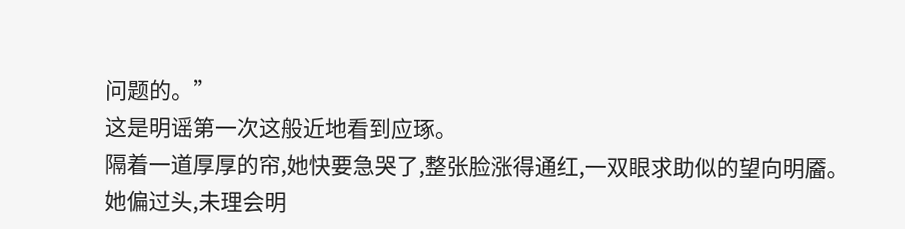问题的。”
这是明谣第一次这般近地看到应琢。
隔着一道厚厚的帘,她快要急哭了,整张脸涨得通红,一双眼求助似的望向明靥。
她偏过头,未理会明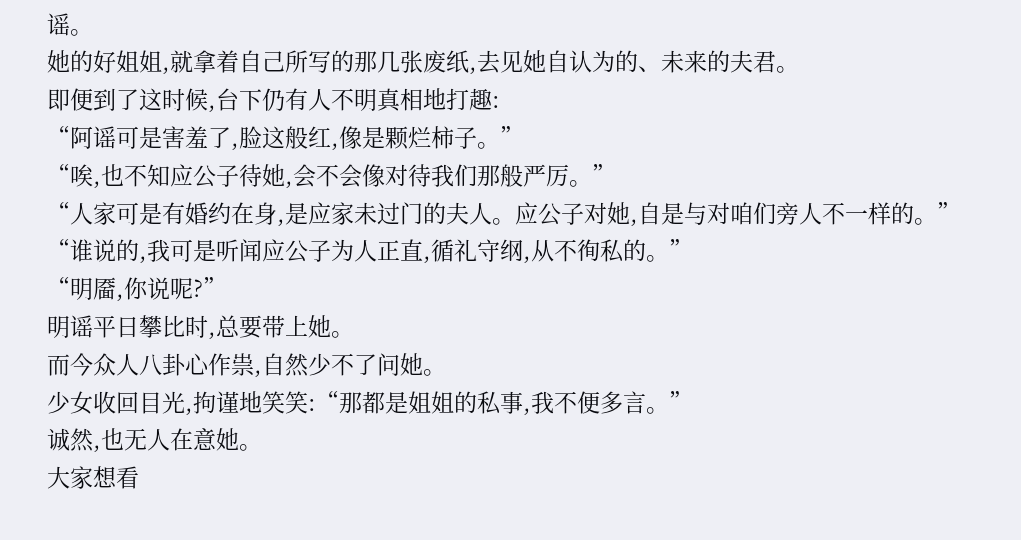谣。
她的好姐姐,就拿着自己所写的那几张废纸,去见她自认为的、未来的夫君。
即便到了这时候,台下仍有人不明真相地打趣:
“阿谣可是害羞了,脸这般红,像是颗烂柿子。”
“唉,也不知应公子待她,会不会像对待我们那般严厉。”
“人家可是有婚约在身,是应家未过门的夫人。应公子对她,自是与对咱们旁人不一样的。”
“谁说的,我可是听闻应公子为人正直,循礼守纲,从不徇私的。”
“明靥,你说呢?”
明谣平日攀比时,总要带上她。
而今众人八卦心作祟,自然少不了问她。
少女收回目光,拘谨地笑笑:“那都是姐姐的私事,我不便多言。”
诚然,也无人在意她。
大家想看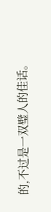的,不过是一双璧人的佳话。